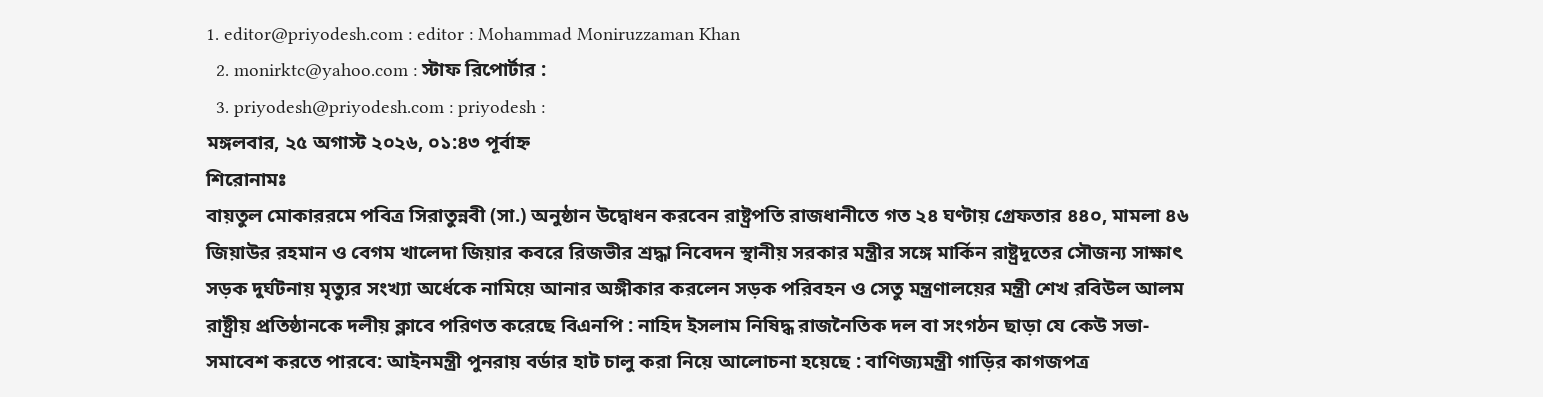1. editor@priyodesh.com : editor : Mohammad Moniruzzaman Khan
  2. monirktc@yahoo.com : স্টাফ রিপোর্টার :
  3. priyodesh@priyodesh.com : priyodesh :
মঙ্গলবার, ২৫ অগাস্ট ২০২৬, ০১:৪৩ পূর্বাহ্ন
শিরোনামঃ
বায়তুল মোকাররমে পবিত্র সিরাতুন্নবী (সা.) অনুষ্ঠান উদ্বোধন করবেন রাষ্ট্রপতি রাজধানীতে গত ২৪ ঘণ্টায় গ্রেফতার ৪৪০, মামলা ৪৬ জিয়াউর রহমান ও বেগম খালেদা জিয়ার কবরে রিজভীর শ্রদ্ধা নিবেদন স্থানীয় সরকার মন্ত্রীর সঙ্গে মার্কিন রাষ্ট্রদূতের সৌজন্য সাক্ষাৎ সড়ক দুর্ঘটনায় মৃত্যুর সংখ্যা অর্ধেকে নামিয়ে আনার অঙ্গীকার করলেন সড়ক পরিবহন ও সেতু মন্ত্রণালয়ের মন্ত্রী শেখ রবিউল আলম রাষ্ট্রীয় প্রতিষ্ঠানকে দলীয় ক্লাবে পরিণত করেছে বিএনপি : নাহিদ ইসলাম নিষিদ্ধ রাজনৈতিক দল বা সংগঠন ছাড়া যে কেউ সভা-সমাবেশ করতে পারবে: আইনমন্ত্রী পুনরায় বর্ডার হাট চালু করা নিয়ে আলোচনা হয়েছে : বাণিজ্যমন্ত্রী গাড়ির কাগজপত্র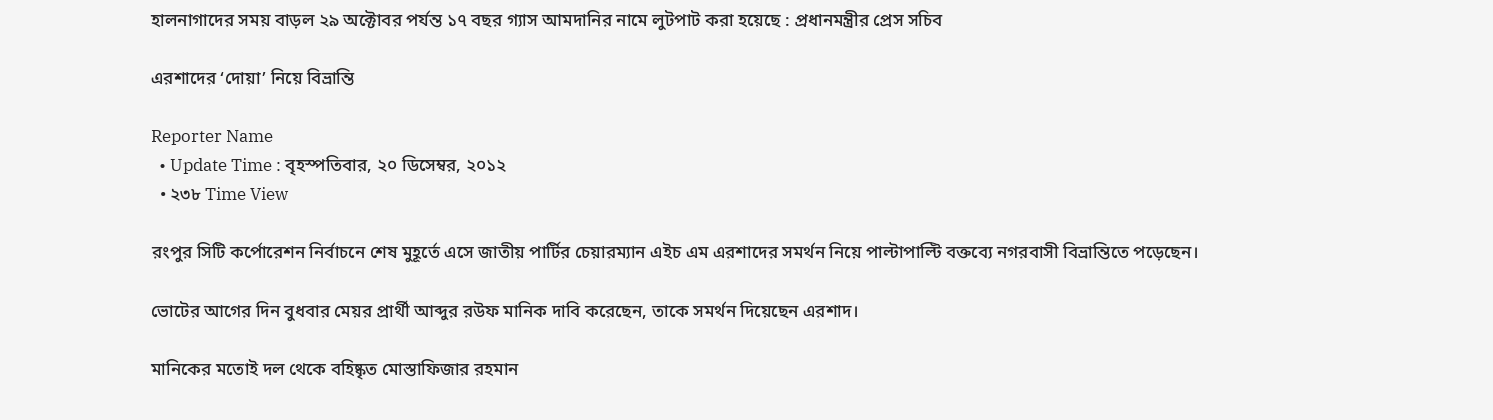হালনাগাদের সময় বাড়ল ২৯ অক্টোবর পর্যন্ত ১৭ বছর গ্যাস আমদানির নামে লুটপাট করা হয়েছে : প্রধানমন্ত্রীর প্রেস সচিব

এরশাদের ‘দোয়া’ নিয়ে বিভ্রান্তি

Reporter Name
  • Update Time : বৃহস্পতিবার, ২০ ডিসেম্বর, ২০১২
  • ২৩৮ Time View

রংপুর সিটি কর্পোরেশন নির্বাচনে শেষ মুহূর্তে এসে জাতীয় পার্টির চেয়ারম্যান এইচ এম এরশাদের সমর্থন নিয়ে পাল্টাপাল্টি বক্তব্যে নগরবাসী বিভ্রান্তিতে পড়েছেন।

ভোটের আগের দিন বুধবার মেয়র প্রার্থী আব্দুর রউফ মানিক দাবি করেছেন, তাকে সমর্থন দিয়েছেন এরশাদ।

মানিকের মতোই দল থেকে বহিষ্কৃত মোস্তাফিজার রহমান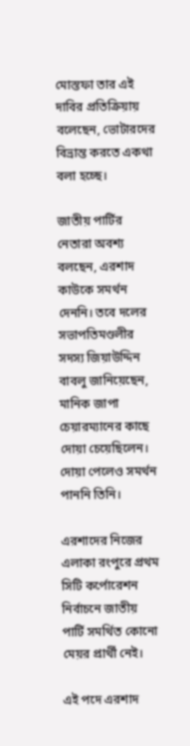মোস্তফা তার এই দাবির প্রতিক্রিয়ায় বলেছেন, ভোটারদের বিভ্রান্ত করতে একথা বলা হচ্ছে।

জাতীয় পার্টির নেতারা অবশ্য বলছেন, এরশাদ কাউকে সমর্থন দেননি। তবে দলের সভাপতিমণ্ডলীর সদস্য জিয়াউদ্দিন বাবলু জানিয়েছেন, মানিক জাপা চেয়ারম্যানের কাছে দোয়া চেয়েছিলেন। দোয়া পেলেও সমর্থন পাননি তিনি।

এরশাদের নিজের এলাকা রংপুরে প্রথম সিটি কর্পোরেশন নির্বাচনে জাতীয় পার্টি সমর্থিত কোনো মেয়র প্রার্থী নেই।

এই পদে এরশাদ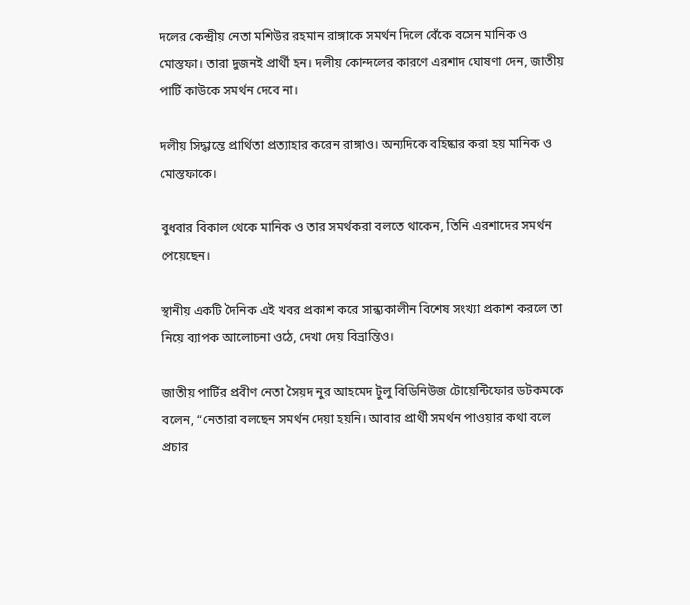দলের কেন্দ্রীয় নেতা মশিউর রহমান রাঙ্গাকে সমর্থন দিলে বেঁকে বসেন মানিক ও মোস্তফা। তারা দুজনই প্রার্থী হন। দলীয় কোন্দলের কারণে এরশাদ ঘোষণা দেন, জাতীয় পার্টি কাউকে সমর্থন দেবে না।

দলীয় সিদ্ধান্তে প্রার্থিতা প্রত্যাহার করেন রাঙ্গাও। অন্যদিকে বহিষ্কার করা হয় মানিক ও মোস্তফাকে।

বুধবার বিকাল থেকে মানিক ও তার সমর্থকরা বলতে থাকেন, তিনি এরশাদের সমর্থন পেয়েছেন।

স্থানীয় একটি দৈনিক এই খবর প্রকাশ করে সান্ধ্যকালীন বিশেষ সংখ্যা প্রকাশ করলে তা নিয়ে ব্যাপক আলোচনা ওঠে, দেখা দেয় বিভ্রান্তিও।

জাতীয় পার্টির প্রবীণ নেতা সৈয়দ নুর আহমেদ টুলু বিডিনিউজ টোয়েন্টিফোর ডটকমকে বলেন, “নেতারা বলছেন সমর্থন দেয়া হয়নি। আবার প্রার্থী সমর্থন পাওয়ার কথা বলে প্রচার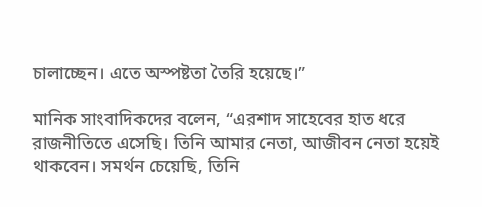চালাচ্ছেন। এতে অস্পষ্টতা তৈরি হয়েছে।”

মানিক সাংবাদিকদের বলেন, “এরশাদ সাহেবের হাত ধরে রাজনীতিতে এসেছি। তিনি আমার নেতা, আজীবন নেতা হয়েই থাকবেন। সমর্থন চেয়েছি, তিনি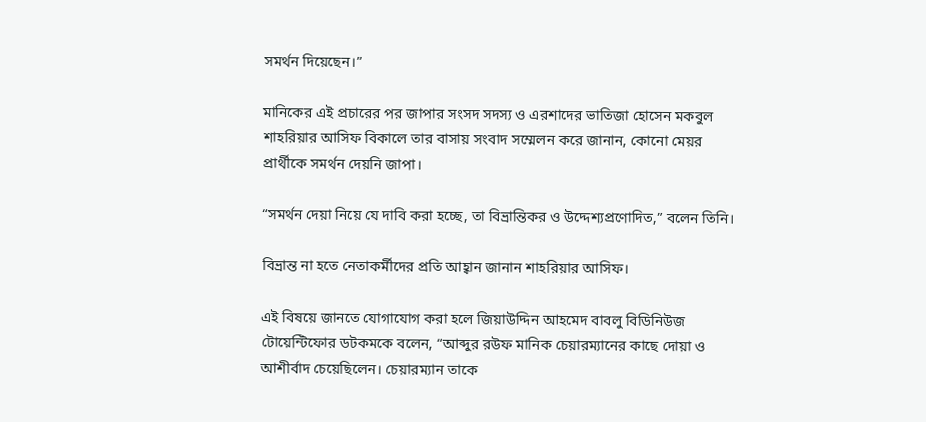সমর্থন দিয়েছেন।”

মানিকের এই প্রচারের পর জাপার সংসদ সদস্য ও এরশাদের ভাতিজা হোসেন মকবুল শাহরিয়ার আসিফ বিকালে তার বাসায় সংবাদ সম্মেলন করে জানান, কোনো মেয়র প্রার্থীকে সমর্থন দেয়নি জাপা।

“সমর্থন দেয়া নিয়ে যে দাবি করা হচ্ছে, তা বিভ্রান্তিকর ও উদ্দেশ্যপ্রণোদিত,” বলেন তিনি।

বিভ্রান্ত না হতে নেতাকর্মীদের প্রতি আহ্বান জানান শাহরিয়ার আসিফ।

এই বিষয়ে জানতে যোগাযোগ করা হলে জিয়াউদ্দিন আহমেদ বাবলু বিডিনিউজ টোয়েন্টিফোর ডটকমকে বলেন, “আব্দুর রউফ মানিক চেয়ারম্যানের কাছে দোয়া ও আশীর্বাদ চেয়েছিলেন। চেয়ারম্যান তাকে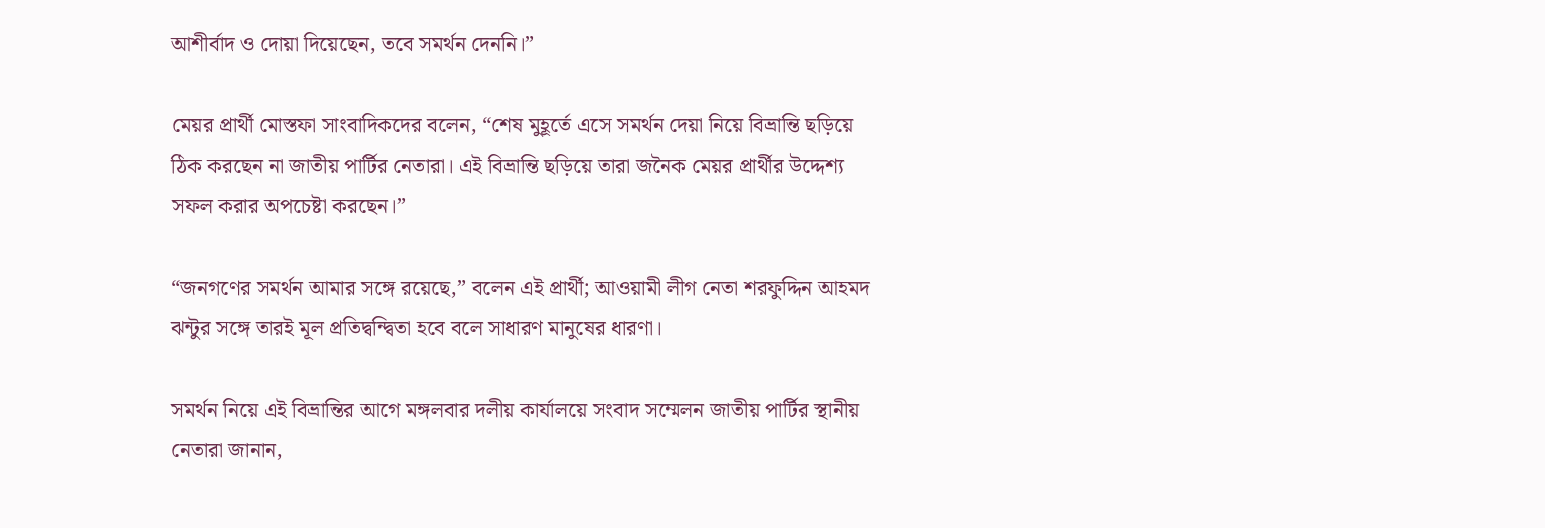আশীর্বাদ ও দোয়া দিয়েছেন, তবে সমর্থন দেননি।”

মেয়র প্রার্থী মোস্তফা সাংবাদিকদের বলেন, “শেষ মুহূর্তে এসে সমর্থন দেয়া নিয়ে বিভ্রান্তি ছড়িয়ে ঠিক করছেন না জাতীয় পার্টির নেতারা। এই বিভ্রান্তি ছড়িয়ে তারা জনৈক মেয়র প্রার্থীর উদ্দেশ্য সফল করার অপচেষ্টা করছেন।”

“জনগণের সমর্থন আমার সঙ্গে রয়েছে,” বলেন এই প্রার্থী; আওয়ামী লীগ নেতা শরফুদ্দিন আহমদ ঝন্টুর সঙ্গে তারই মূল প্রতিদ্বন্দ্বিতা হবে বলে সাধারণ মানুষের ধারণা।

সমর্থন নিয়ে এই বিভ্রান্তির আগে মঙ্গলবার দলীয় কার্যালয়ে সংবাদ সম্মেলন জাতীয় পার্টির স্থানীয় নেতারা জানান,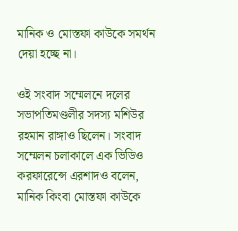মানিক ও মোস্তফা কাউকে সমর্থন দেয়া হচ্ছে না।

ওই সংবাদ সম্মেলনে দলের সভাপতিমণ্ডলীর সদস্য মশিউর রহমান রাঙ্গাও ছিলেন। সংবাদ সম্মেলন চলাকালে এক ভিডিও করফারেন্সে এরশাদও বলেন, মানিক কিংবা মোস্তফা কাউকে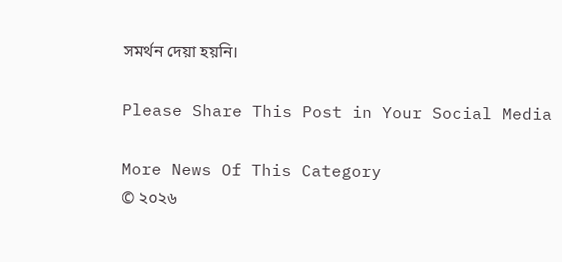সমর্থন দেয়া হয়নি।

Please Share This Post in Your Social Media

More News Of This Category
© ২০২৬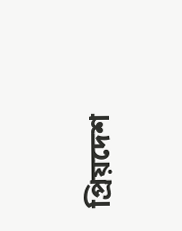প্রিয়দেশ